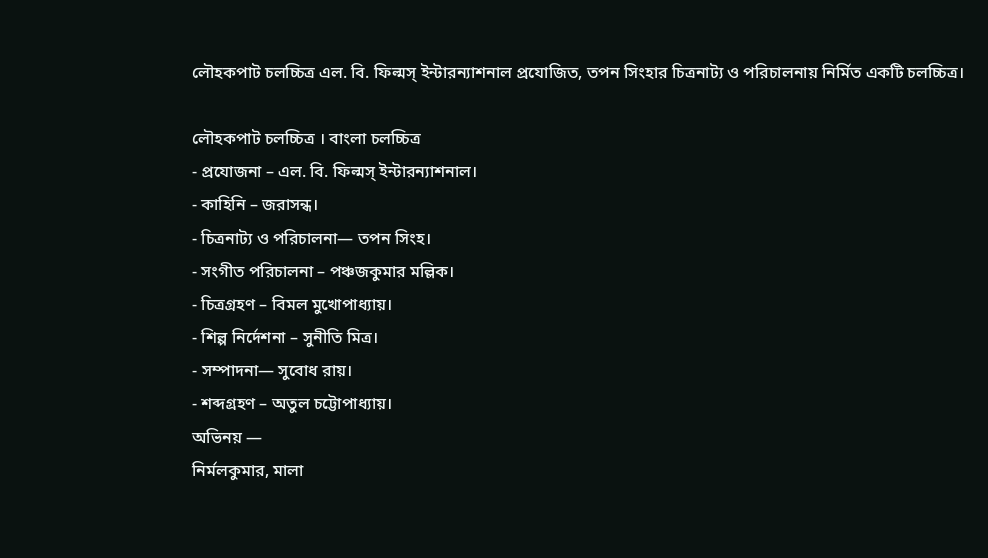লৌহকপাট চলচ্চিত্র এল. বি. ফিল্মস্ ইন্টারন্যাশনাল প্রযোজিত, তপন সিংহার চিত্রনাট্য ও পরিচালনায় নির্মিত একটি চলচ্চিত্র।

লৌহকপাট চলচ্চিত্র । বাংলা চলচ্চিত্র
- প্রযোজনা – এল. বি. ফিল্মস্ ইন্টারন্যাশনাল।
- কাহিনি – জরাসন্ধ।
- চিত্রনাট্য ও পরিচালনা— তপন সিংহ।
- সংগীত পরিচালনা – পঞ্চজকুমার মল্লিক।
- চিত্রগ্রহণ – বিমল মুখোপাধ্যায়।
- শিল্প নির্দেশনা – সুনীতি মিত্র।
- সম্পাদনা— সুবোধ রায়।
- শব্দগ্রহণ – অতুল চট্টোপাধ্যায়।
অভিনয় —
নির্মলকুমার, মালা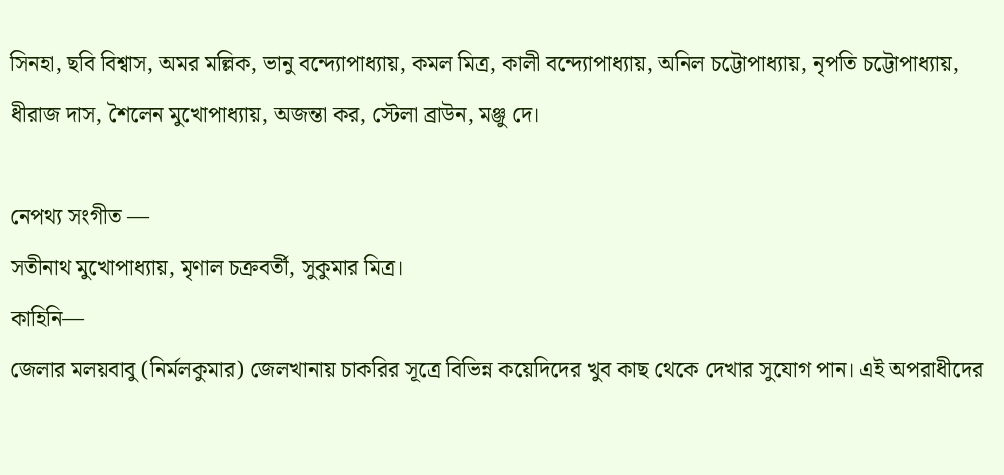সিনহা, ছবি বিশ্বাস, অমর মল্লিক, ভানু বন্দ্যোপাধ্যায়, কমল মিত্র, কালী বন্দ্যোপাধ্যায়, অনিল চট্টোপাধ্যায়, নৃপতি চট্টোপাধ্যায়, ধীরাজ দাস, শৈলেন মুখোপাধ্যায়, অজন্তা কর, স্টেলা ব্রাউন, মঞ্জু দে।

নেপথ্য সংগীত —
সতীনাথ মুখোপাধ্যায়, মৃণাল চক্রবর্তী, সুকুমার মিত্র।
কাহিনি—
জেলার মলয়বাবু (নির্মলকুমার) জেলখানায় চাকরির সূত্রে বিভিন্ন কয়েদিদের খুব কাছ থেকে দেখার সুযোগ পান। এই অপরাধীদের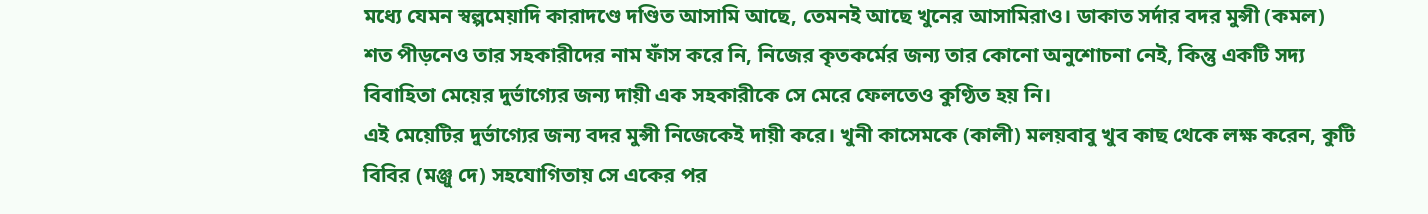মধ্যে যেমন স্বল্পমেয়াদি কারাদণ্ডে দণ্ডিত আসামি আছে, তেমনই আছে খুনের আসামিরাও। ডাকাত সর্দার বদর মুন্সী (কমল) শত পীড়নেও তার সহকারীদের নাম ফাঁস করে নি, নিজের কৃতকর্মের জন্য তার কোনো অনুশোচনা নেই, কিন্তু একটি সদ্য বিবাহিতা মেয়ের দুর্ভাগ্যের জন্য দায়ী এক সহকারীকে সে মেরে ফেলতেও কুণ্ঠিত হয় নি।
এই মেয়েটির দুর্ভাগ্যের জন্য বদর মুন্সী নিজেকেই দায়ী করে। খুনী কাসেমকে (কালী) মলয়বাবু খুব কাছ থেকে লক্ষ করেন, কুটি বিবির (মঞ্জু দে) সহযোগিতায় সে একের পর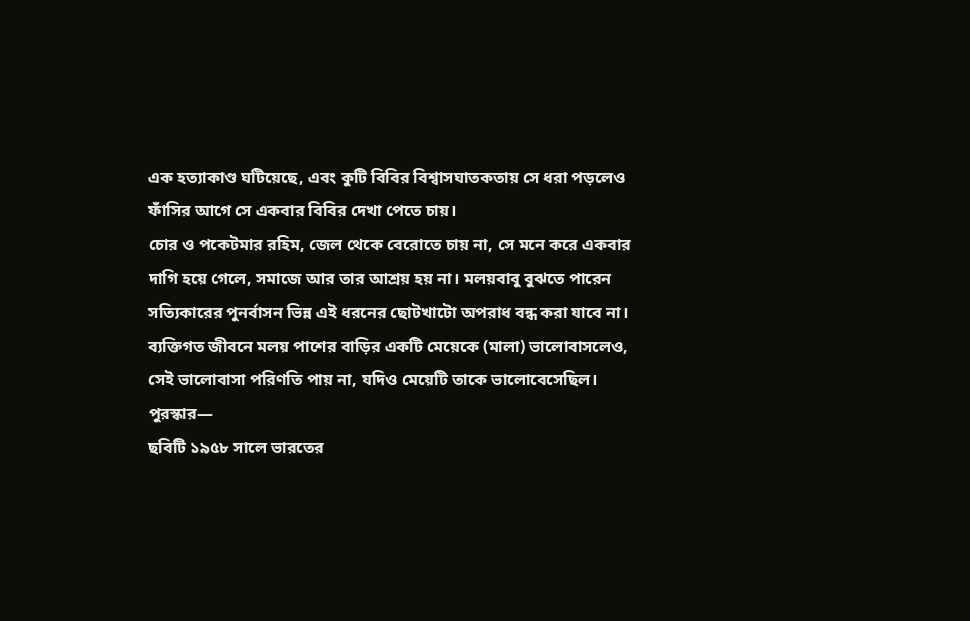এক হত্যাকাণ্ড ঘটিয়েছে, এবং কুটি বিবির বিশ্বাসঘাতকতায় সে ধরা পড়লেও ফাঁসির আগে সে একবার বিবির দেখা পেতে চায়।
চোর ও পকেটমার রহিম, জেল থেকে বেরোতে চায় না, সে মনে করে একবার দাগি হয়ে গেলে, সমাজে আর তার আশ্রয় হয় না। মলয়বাবু বুঝতে পারেন সত্যিকারের পুনর্বাসন ভিন্ন এই ধরনের ছোটখাটো অপরাধ বন্ধ করা যাবে না।
ব্যক্তিগত জীবনে মলয় পাশের বাড়ির একটি মেয়েকে (মালা) ভালোবাসলেও, সেই ভালোবাসা পরিণতি পায় না, যদিও মেয়েটি তাকে ভালোবেসেছিল।
পুরস্কার—
ছবিটি ১৯৫৮ সালে ভারতের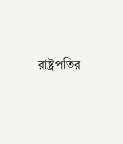রাষ্ট্রপতির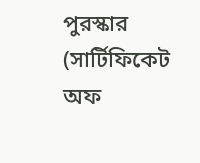পুরস্কার (সার্টিফিকেট অফ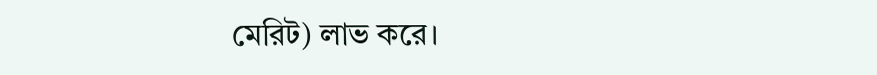মেরিট) লাভ করে।